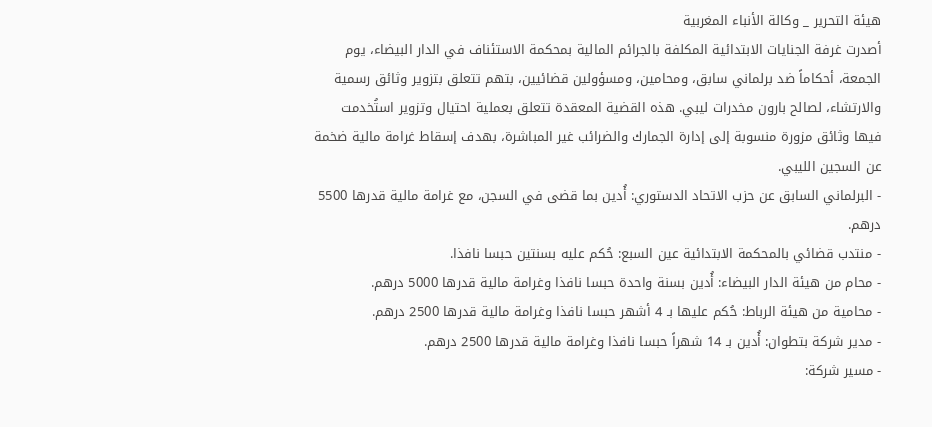هيئة التحرير _ وكالة الأنباء المغربية
أصدرت غرفة الجنايات الابتدائية المكلفة بالجرائم المالية بمحكمة الاستئناف في الدار البيضاء، يوم الجمعة، أحكاماً ضد برلماني سابق، ومحامين، ومسؤولين قضائيين، بتهم تتعلق بتزوير وثائق رسمية والارتشاء، لصالح بارون مخدرات ليبي. هذه القضية المعقدة تتعلق بعملية احتيال وتزوير استُخدمت فيها وثائق مزورة منسوبة إلى إدارة الجمارك والضرائب غير المباشرة، بهدف إسقاط غرامة مالية ضخمة عن السجين الليبي.
- البرلماني السابق عن حزب الاتحاد الدستوري: أُدين بما قضى في السجن، مع غرامة مالية قدرها 5500 درهم.
- منتدب قضائي بالمحكمة الابتدائية عين السبع: حُكم عليه بسنتين حبسا نافذا.
- محام من هيئة الدار البيضاء: أُدين بسنة واحدة حبسا نافذا وغرامة مالية قدرها 5000 درهم.
- محامية من هيئة الرباط: حُكم عليها بـ 4 أشهر حبسا نافذا وغرامة مالية قدرها 2500 درهم.
- مدير شركة بتطوان: أُدين بـ 14 شهراً حبسا نافذا وغرامة مالية قدرها 2500 درهم.
- مسير شركة: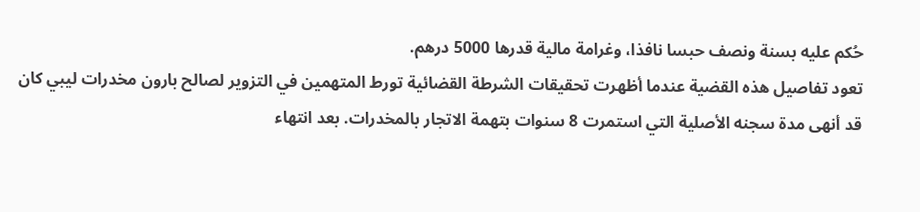حُكم عليه بسنة ونصف حبسا نافذا، وغرامة مالية قدرها 5000 درهم.
تعود تفاصيل هذه القضية عندما أظهرت تحقيقات الشرطة القضائية تورط المتهمين في التزوير لصالح بارون مخدرات ليبي كان قد أنهى مدة سجنه الأصلية التي استمرت 8 سنوات بتهمة الاتجار بالمخدرات. بعد انتهاء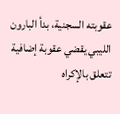عقوبته السجنية، بدأ البارون الليبي يقضي عقوبة إضافية تتعلق بالإكراه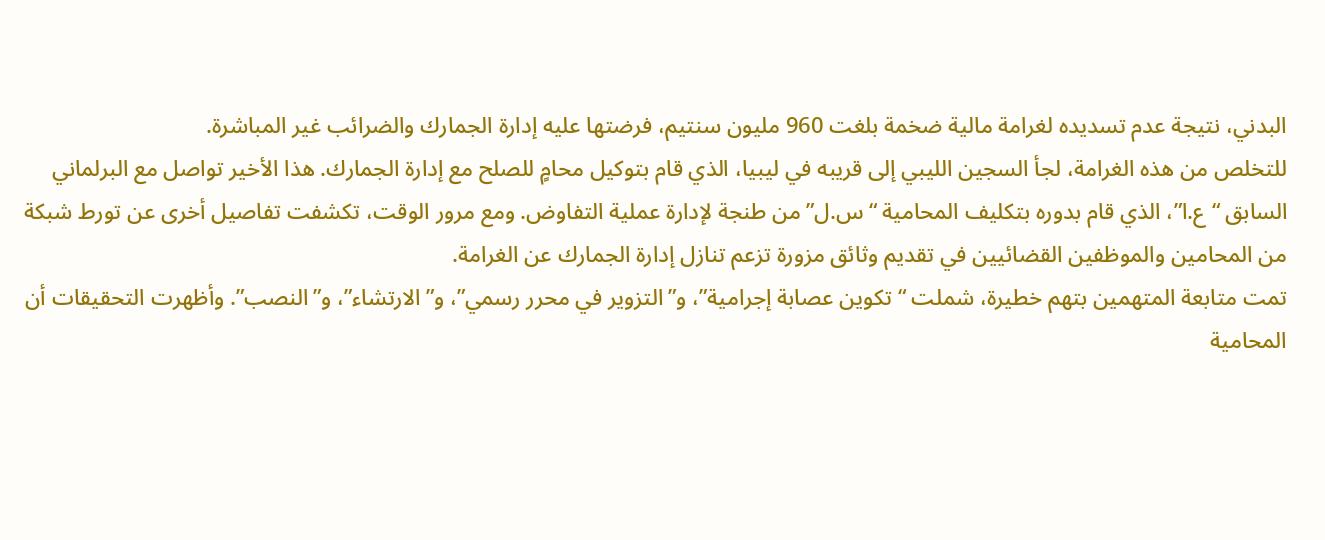البدني، نتيجة عدم تسديده لغرامة مالية ضخمة بلغت 960 مليون سنتيم، فرضتها عليه إدارة الجمارك والضرائب غير المباشرة.
للتخلص من هذه الغرامة، لجأ السجين الليبي إلى قريبه في ليبيا، الذي قام بتوكيل محامٍ للصلح مع إدارة الجمارك. هذا الأخير تواصل مع البرلماني السابق “ع.ا”، الذي قام بدوره بتكليف المحامية “س.ل” من طنجة لإدارة عملية التفاوض. ومع مرور الوقت، تكشفت تفاصيل أخرى عن تورط شبكة من المحامين والموظفين القضائيين في تقديم وثائق مزورة تزعم تنازل إدارة الجمارك عن الغرامة.
تمت متابعة المتهمين بتهم خطيرة، شملت “تكوين عصابة إجرامية”، و”التزوير في محرر رسمي”، و”الارتشاء”، و”النصب”. وأظهرت التحقيقات أن المحامية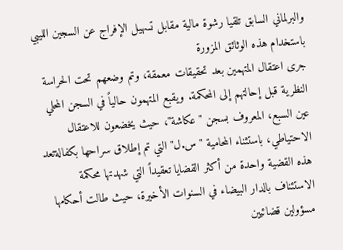والبرلماني السابق تلقيا رشوة مالية مقابل تسهيل الإفراج عن السجين الليبي باستخدام هذه الوثائق المزورة
جرى اعتقال المتهمين بعد تحقيقات معمقة، وتم وضعهم تحت الحراسة النظرية قبل إحالتهم إلى المحكمة. ويقبع المتهمون حالياً في السجن المحلي عين السبع، المعروف بسجن "عكاشة"، حيث يخضعون للاعتقال الاحتياطي، باستثناء المحامية "س.ل" التي تم إطلاق سراحها بكفالةتعد هذه القضية واحدة من أكثر القضايا تعقيداً التي شهدتها محكمة الاستئناف بالدار البيضاء في السنوات الأخيرة، حيث طالت أحكامها مسؤولين قضائيين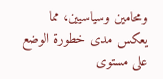ومحامين وسياسيين، مما يعكس مدى خطورة الوضع على مستوى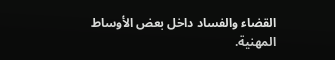القضاء والفساد داخل بعض الأوساط المهنية.